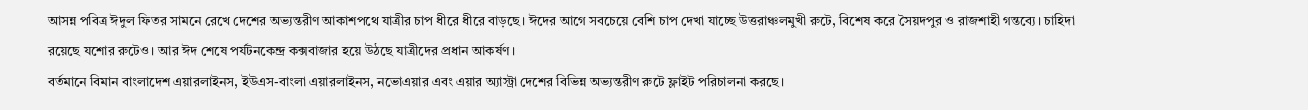আসন্ন পবিত্র ঈদুল ফিতর সামনে রেখে দেশের অভ্যন্তরীণ আকাশপথে যাত্রীর চাপ ধীরে ধীরে বাড়ছে। ঈদের আগে সবচেয়ে বেশি চাপ দেখা যাচ্ছে উত্তরাঞ্চলমুখী রুটে, বিশেষ করে সৈয়দপুর ও রাজশাহী গন্তব্যে। চাহিদা রয়েছে যশোর রুটেও। আর ঈদ শেষে পর্যটনকেন্দ্র কক্সবাজার হয়ে উঠছে যাত্রীদের প্রধান আকর্ষণ।
বর্তমানে বিমান বাংলাদেশ এয়ারলাইনস, ইউএস-বাংলা এয়ারলাইনস, নভোএয়ার এবং এয়ার অ্যাস্ট্রা দেশের বিভিন্ন অভ্যন্তরীণ রুটে ফ্লাইট পরিচালনা করছে।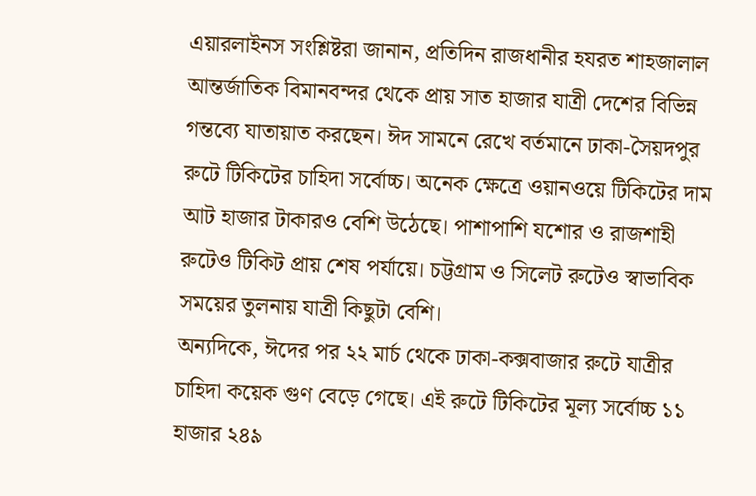এয়ারলাইনস সংশ্লিষ্টরা জানান, প্রতিদিন রাজধানীর হযরত শাহজালাল আন্তর্জাতিক বিমানবন্দর থেকে প্রায় সাত হাজার যাত্রী দেশের বিভিন্ন গন্তব্যে যাতায়াত করছেন। ঈদ সামনে রেখে বর্তমানে ঢাকা-সৈয়দপুর রুটে টিকিটের চাহিদা সর্বোচ্চ। অনেক ক্ষেত্রে ওয়ানওয়ে টিকিটের দাম আট হাজার টাকারও বেশি উঠেছে। পাশাপাশি যশোর ও রাজশাহী রুটেও টিকিট প্রায় শেষ পর্যায়ে। চট্টগ্রাম ও সিলেট রুটেও স্বাভাবিক সময়ের তুলনায় যাত্রী কিছুটা বেশি।
অন্যদিকে, ঈদের পর ২২ মার্চ থেকে ঢাকা-কক্সবাজার রুটে যাত্রীর চাহিদা কয়েক গুণ বেড়ে গেছে। এই রুটে টিকিটের মূল্য সর্বোচ্চ ১১ হাজার ২৪৯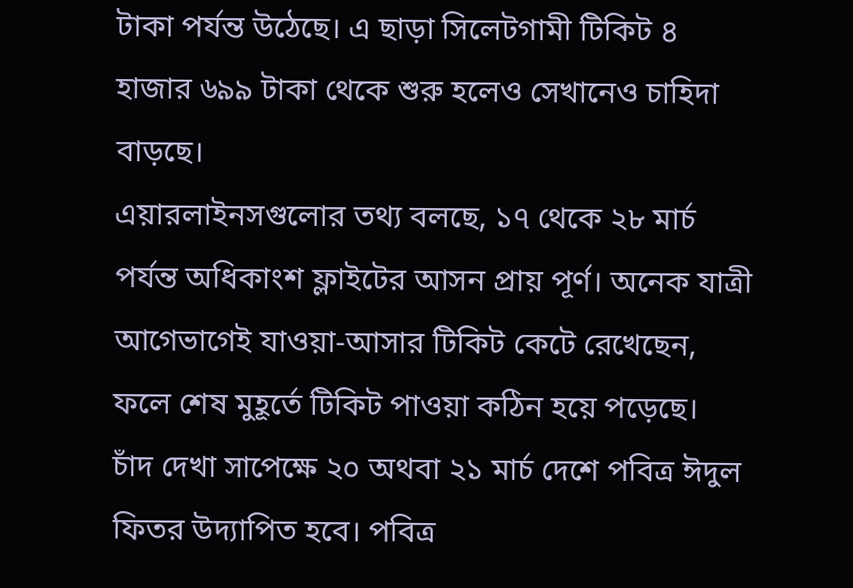টাকা পর্যন্ত উঠেছে। এ ছাড়া সিলেটগামী টিকিট ৪ হাজার ৬৯৯ টাকা থেকে শুরু হলেও সেখানেও চাহিদা বাড়ছে।
এয়ারলাইনসগুলোর তথ্য বলছে, ১৭ থেকে ২৮ মার্চ পর্যন্ত অধিকাংশ ফ্লাইটের আসন প্রায় পূর্ণ। অনেক যাত্রী আগেভাগেই যাওয়া-আসার টিকিট কেটে রেখেছেন, ফলে শেষ মুহূর্তে টিকিট পাওয়া কঠিন হয়ে পড়েছে।
চাঁদ দেখা সাপেক্ষে ২০ অথবা ২১ মার্চ দেশে পবিত্র ঈদুল ফিতর উদ্যাপিত হবে। পবিত্র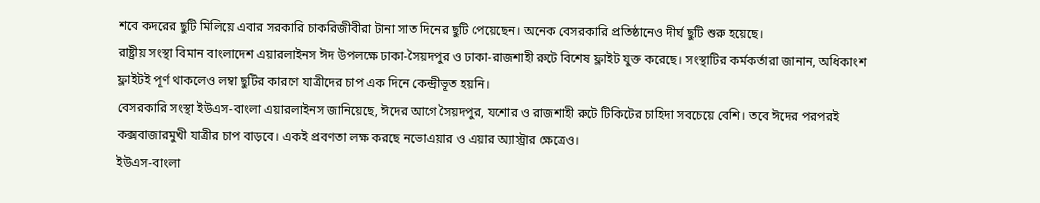শবে কদরের ছুটি মিলিয়ে এবার সরকারি চাকরিজীবীরা টানা সাত দিনের ছুটি পেয়েছেন। অনেক বেসরকারি প্রতিষ্ঠানেও দীর্ঘ ছুটি শুরু হয়েছে।
রাষ্ট্রীয় সংস্থা বিমান বাংলাদেশ এয়ারলাইনস ঈদ উপলক্ষে ঢাকা-সৈয়দপুর ও ঢাকা-রাজশাহী রুটে বিশেষ ফ্লাইট যুক্ত করেছে। সংস্থাটির কর্মকর্তারা জানান, অধিকাংশ ফ্লাইটই পূর্ণ থাকলেও লম্বা ছুটির কারণে যাত্রীদের চাপ এক দিনে কেন্দ্রীভূত হয়নি।
বেসরকারি সংস্থা ইউএস-বাংলা এয়ারলাইনস জানিয়েছে, ঈদের আগে সৈয়দপুর, যশোর ও রাজশাহী রুটে টিকিটের চাহিদা সবচেয়ে বেশি। তবে ঈদের পরপরই কক্সবাজারমুখী যাত্রীর চাপ বাড়বে। একই প্রবণতা লক্ষ করছে নভোএয়ার ও এয়ার অ্যাস্ট্রার ক্ষেত্রেও।
ইউএস-বাংলা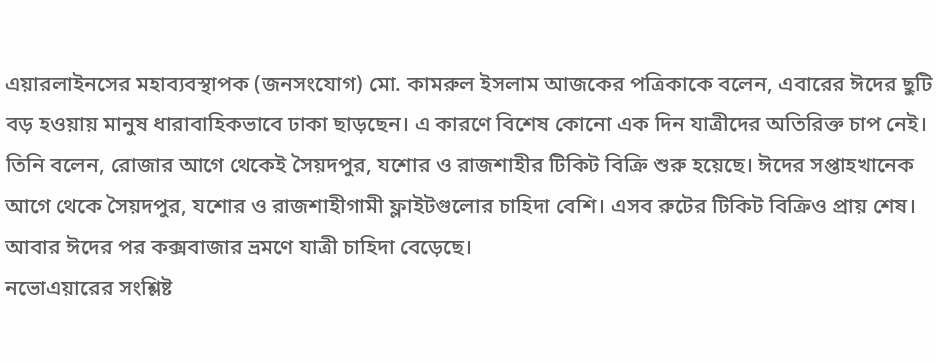এয়ারলাইনসের মহাব্যবস্থাপক (জনসংযোগ) মো. কামরুল ইসলাম আজকের পত্রিকাকে বলেন, এবারের ঈদের ছুটি বড় হওয়ায় মানুষ ধারাবাহিকভাবে ঢাকা ছাড়ছেন। এ কারণে বিশেষ কোনো এক দিন যাত্রীদের অতিরিক্ত চাপ নেই। তিনি বলেন, রোজার আগে থেকেই সৈয়দপুর, যশোর ও রাজশাহীর টিকিট বিক্রি শুরু হয়েছে। ঈদের সপ্তাহখানেক আগে থেকে সৈয়দপুর, যশোর ও রাজশাহীগামী ফ্লাইটগুলোর চাহিদা বেশি। এসব রুটের টিকিট বিক্রিও প্রায় শেষ। আবার ঈদের পর কক্সবাজার ভ্রমণে যাত্রী চাহিদা বেড়েছে।
নভোএয়ারের সংশ্লিষ্ট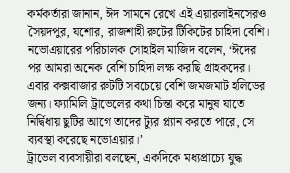কর্মকর্তারা জানান, ঈদ সামনে রেখে এই এয়ারলাইনসেরও সৈয়দপুর, যশোর, রাজশাহী রুটের টিকিটের চাহিদা বেশি।
নভোএয়ারের পরিচালক সোহাইল মাজিদ বলেন, ‘ঈদের পর আমরা অনেক বেশি চাহিদা লক্ষ করছি গ্রাহকদের। এবার কক্সবাজার রুটটি সবচেয়ে বেশি জমজমাট হলিডের জন্য। ফ্যামিলি ট্রাভেলের কথা চিন্তা করে মানুষ যাতে নির্দ্বিধায় ছুটির আগে তাদের ট্যুর প্ল্যান করতে পারে, সে ব্যবস্থা করেছে নভোএয়ার।’
ট্রাভেল ব্যবসায়ীরা বলছেন, একদিকে মধ্যপ্রাচ্যে যুদ্ধ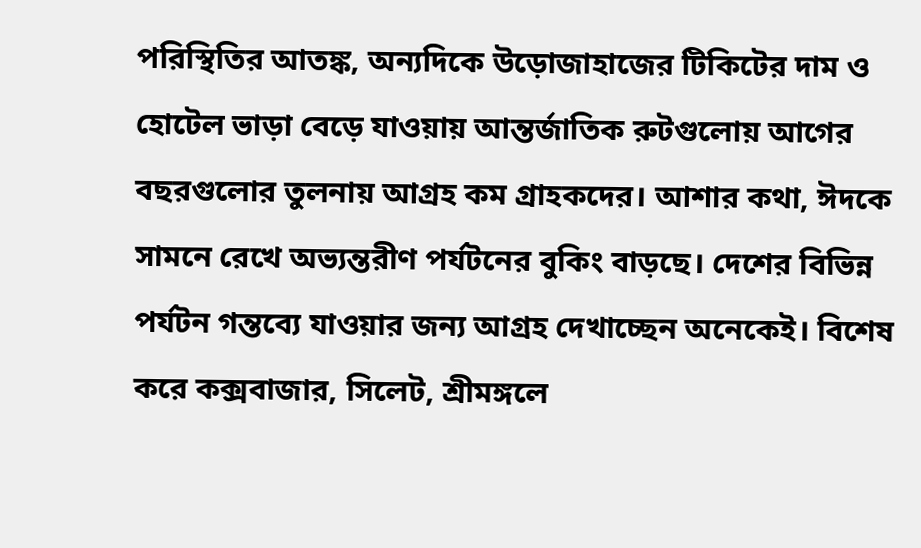পরিস্থিতির আতঙ্ক, অন্যদিকে উড়োজাহাজের টিকিটের দাম ও হোটেল ভাড়া বেড়ে যাওয়ায় আন্তর্জাতিক রুটগুলোয় আগের বছরগুলোর তুলনায় আগ্রহ কম গ্রাহকদের। আশার কথা, ঈদকে সামনে রেখে অভ্যন্তরীণ পর্যটনের বুকিং বাড়ছে। দেশের বিভিন্ন পর্যটন গন্তব্যে যাওয়ার জন্য আগ্রহ দেখাচ্ছেন অনেকেই। বিশেষ করে কক্সবাজার, সিলেট, শ্রীমঙ্গলে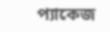প্যাকেজ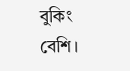বুকিং বেশি।